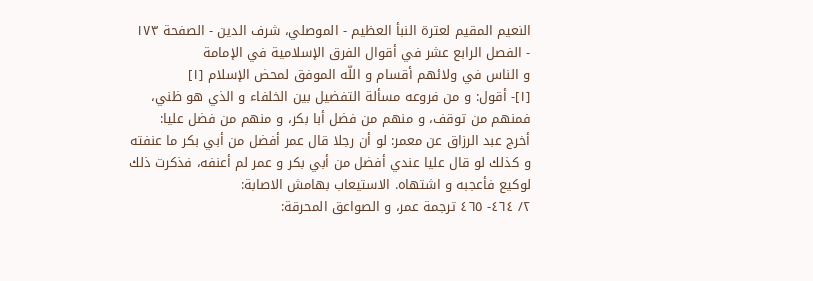النعيم المقيم لعترة النبأ العظيم - الموصلي، شرف الدين - الصفحة ١٧٣ - الفصل الرابع عشر في أقوال الفرق الإسلامية في الإمامة
و الناس في ولائهم أقسام و اللّه الموفق لمحض الإسلام [١]
[١]- أقول: و من فروعه مسألة التفضيل بين الخلفاء و الذي هو ظني، فمنهم من توقف، و منهم من فضل أبا بكر، و منهم من فضل عليا:
أخرج عبد الرزاق عن معمر: لو أن رجلا قال عمر أفضل من أبي بكر ما عنفته و كذلك لو قال عليا عندي أفضل من أبي بكر و عمر لم أعنفه، فذكرت ذلك لوكيع فأعجبه و اشتهاه. الاستيعاب بهامش الاصابة:
٢/ ٤٦٤- ٤٦٥ ترجمة عمر، و الصواعق المحرقة: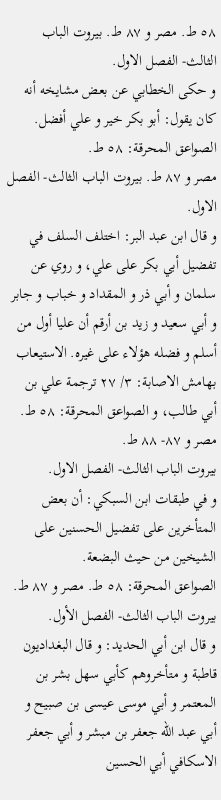٥٨ ط. مصر و ٨٧ ط. بيروت الباب الثالث- الفصل الاول.
و حكى الخطابي عن بعض مشايخه أنه كان يقول: أبو بكر خير و علي أفضل. الصواعق المحرقة: ٥٨ ط.
مصر و ٨٧ ط. بيروت الباب الثالث- الفصل الاول.
و قال ابن عبد البر: اختلف السلف في تفضيل أبي بكر على علي، و روي عن سلمان و أبي ذر و المقداد و خباب و جابر و أبي سعيد و زيد بن أرقم أن عليا أول من أسلم و فضله هؤلاء على غيره. الاستيعاب بهامش الاصابة: ٣/ ٢٧ ترجمة علي بن أبي طالب، و الصواعق المحرقة: ٥٨ ط. مصر و ٨٧- ٨٨ ط.
بيروت الباب الثالث- الفصل الاول.
و في طبقات ابن السبكي: أن بعض المتأخرين على تفضيل الحسنين على الشيخين من حيث البضعة.
الصواعق المحرقة: ٥٨ ط. مصر و ٨٧ ط. بيروت الباب الثالث- الفصل الأول.
و قال ابن أبي الحديد: و قال البغداديون قاطبة و متأخروهم كأبي سهل بشر بن المعتمر و أبي موسى عيسى بن صبيح و أبي عبد اللّه جعفر بن مبشر و أبي جعفر الاسكافي أبي الحسين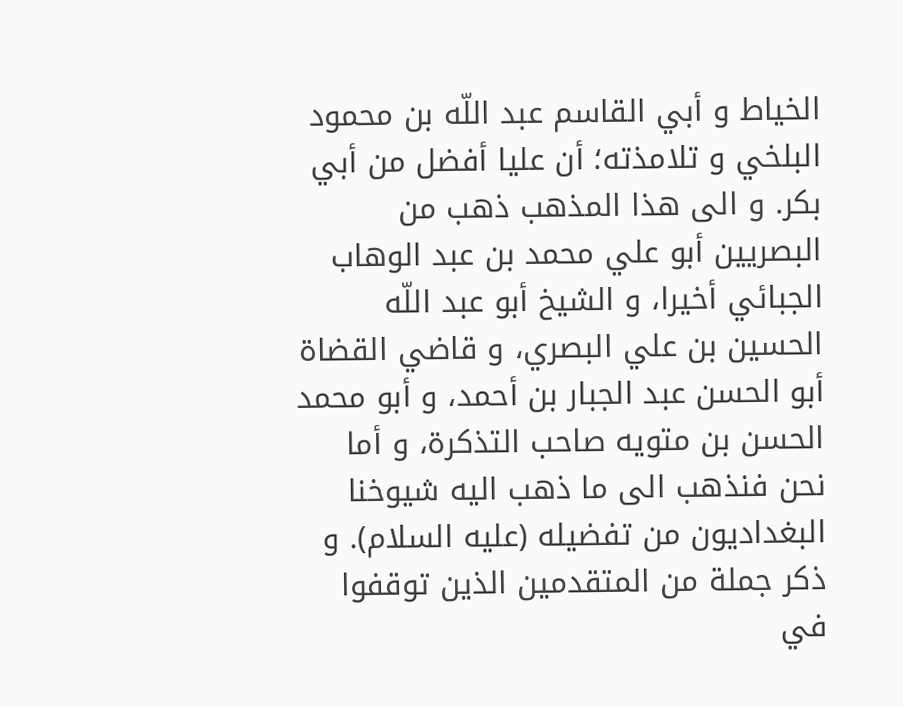الخياط و أبي القاسم عبد اللّه بن محمود البلخي و تلامذته؛ أن عليا أفضل من أبي بكر. و الى هذا المذهب ذهب من البصريين أبو علي محمد بن عبد الوهاب الجبائي أخيرا، و الشيخ أبو عبد اللّه الحسين بن علي البصري، و قاضي القضاة أبو الحسن عبد الجبار بن أحمد، و أبو محمد الحسن بن متويه صاحب التذكرة، و أما نحن فنذهب الى ما ذهب اليه شيوخنا البغداديون من تفضيله (عليه السلام). و ذكر جملة من المتقدمين الذين توقفوا في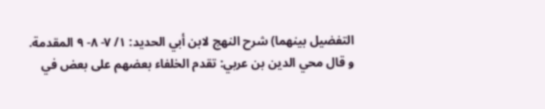التفضيل بينهما) شرح النهج لابن أبي الحديد: ١/ ٧- ٨- ٩ المقدمة.
و قال محي الدين بن عربي: تقدم الخلفاء بعضهم على بعض في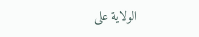الولاية على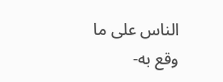الناس على ما وقع به-